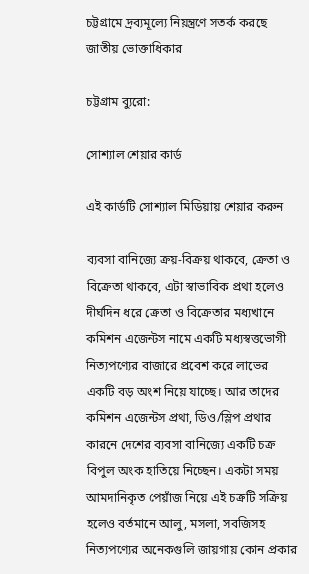চট্টগ্রামে দ্রব্যমূল্যে নিয়ন্ত্রণে সতর্ক করছে জাতীয় ভোক্তাধিকার

চট্টগ্রাম ব্যুরো:

সোশ্যাল শেয়ার কার্ড

এই কার্ডটি সোশ্যাল মিডিয়ায় শেয়ার করুন

ব্যবসা বানিজ্যে ক্রয়-বিক্রয় থাকবে, ক্রেতা ও বিক্রেতা থাকবে, এটা স্বাভাবিক প্রথা হলেও দীর্ঘদিন ধরে ক্রেতা ও বিক্রেতার মধ্যখানে কমিশন এজেন্টস নামে একটি মধ্যস্বত্তভোগী নিত্যপণ্যের বাজারে প্রবেশ করে লাভের একটি বড় অংশ নিয়ে যাচ্ছে। আর তাদের কমিশন এজেন্টস প্রথা, ডিও/স্লিপ প্রথার কারনে দেশের ব্যবসা বানিজ্যে একটি চক্র বিপুল অংক হাতিয়ে নিচ্ছেন। একটা সময় আমদানিকৃত পেয়াঁজ নিয়ে এই চক্রটি সক্রিয় হলেও বর্তমানে আলু, মসলা, সবজিসহ নিত্যপণ্যের অনেকগুলি জায়গায় কোন প্রকার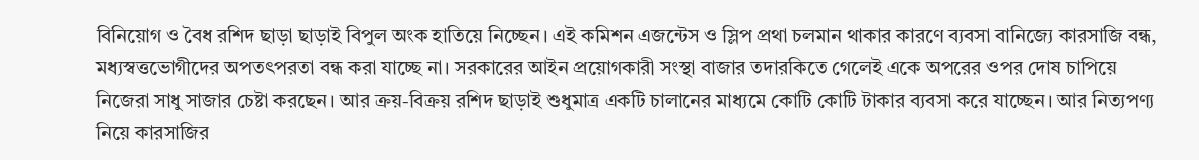বিনিয়োগ ও বৈধ রশিদ ছাড়া ছাড়াই বিপুল অংক হাতিয়ে নিচ্ছেন। এই কমিশন এজন্টেস ও স্লিপ প্রথা চলমান থাকার কারণে ব্যবসা বানিজ্যে কারসাজি বন্ধ, মধ্যস্বত্তভোগীদের অপতৎপরতা বন্ধ করা যাচ্ছে না। সরকারের আইন প্রয়োগকারী সংস্থা বাজার তদারকিতে গেলেই একে অপরের ওপর দোষ চাপিয়ে নিজেরা সাধু সাজার চেষ্টা করছেন। আর ক্রয়-বিক্রয় রশিদ ছাড়াই শুধুমাত্র একটি চালানের মাধ্যমে কোটি কোটি টাকার ব্যবসা করে যাচ্ছেন। আর নিত্যপণ্য নিয়ে কারসাজির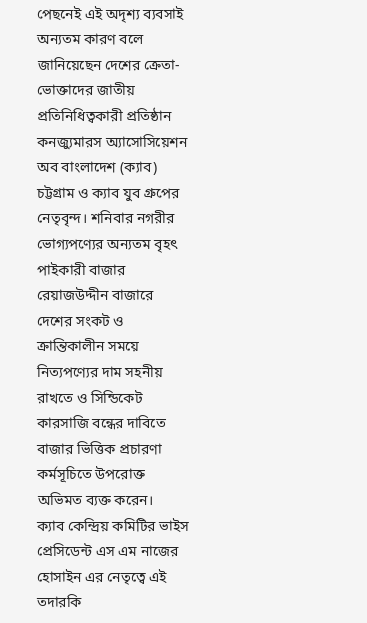পেছনেই এই অদৃশ্য ব্যবসাই অন্যতম কারণ বলে জানিয়েছেন দেশের ক্রেতা-ভোক্তাদের জাতীয় প্রতিনিধিত্বকারী প্রতিষ্ঠান কনজ্যুমারস অ্যাসোসিয়েশন অব বাংলাদেশ (ক্যাব) চট্টগ্রাম ও ক্যাব যুব গ্রুপের নেতৃবৃন্দ। শনিবার নগরীর ভোগ্যপণ্যের অন্যতম বৃহৎ পাইকারী বাজার রেয়াজউদ্দীন বাজারে দেশের সংকট ও ক্রান্তিকালীন সময়ে নিত্যপণ্যের দাম সহনীয় রাখতে ও সিন্ডিকেট কারসাজি বন্ধের দাবিতে বাজার ভিত্তিক প্রচারণা কর্মসূচিতে উপরোক্ত অভিমত ব্যক্ত করেন।
ক্যাব কেন্দ্রিয় কমিটির ভাইস প্রেসিডেন্ট এস এম নাজের হোসাইন এর নেতৃত্বে এই তদারকি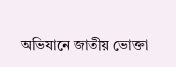অভিযানে জাতীয় ভোক্তা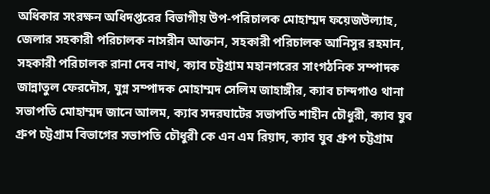অধিকার সংরক্ষন অধিদপ্তরের বিভাগীয় উপ-পরিচালক মোহাম্মদ ফয়েজউল্যাহ, জেলার সহকারী পরিচালক নাসরীন আক্তান, সহকারী পরিচালক আনিসুর রহমান, সহকারী পরিচালক রানা দেব নাথ, ক্যাব চট্টগ্রাম মহানগরের সাংগঠনিক সম্পাদক জান্নাতুল ফেরদৌস, যুগ্ন সম্পাদক মোহাম্মদ সেলিম জাহাঙ্গীর, ক্যাব চান্দগাও থানা সভাপতি মোহাম্মদ জানে আলম, ক্যাব সদরঘাটের সভাপতি শাহীন চৌধুরী, ক্যাব যুব গ্রুপ চট্টগ্রাম বিভাগের সভাপতি চৌধুরী কে এন এম রিয়াদ, ক্যাব যুব গ্রুপ চট্টগ্রাম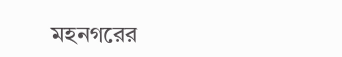মহনগরের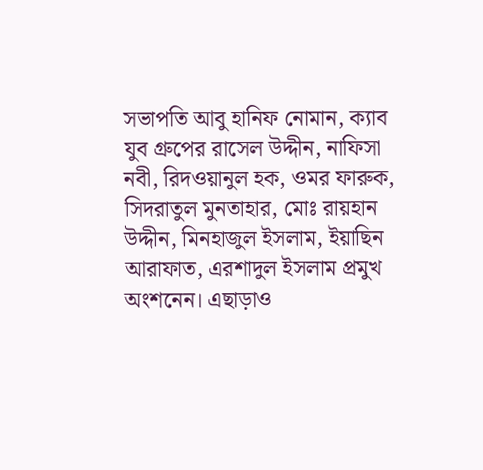সভাপতি আবু হানিফ নোমান, ক্যাব যুব গ্রুপের রাসেল উদ্দীন, নাফিসা নবী, রিদওয়ানুল হক, ওমর ফারুক, সিদরাতুল মুনতাহার, মোঃ রায়হান উদ্দীন, মিনহাজুল ইসলাম, ইয়াছিন আরাফাত, এরশাদুল ইসলাম প্রমুখ অংশনেন। এছাড়াও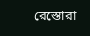রেস্তোরা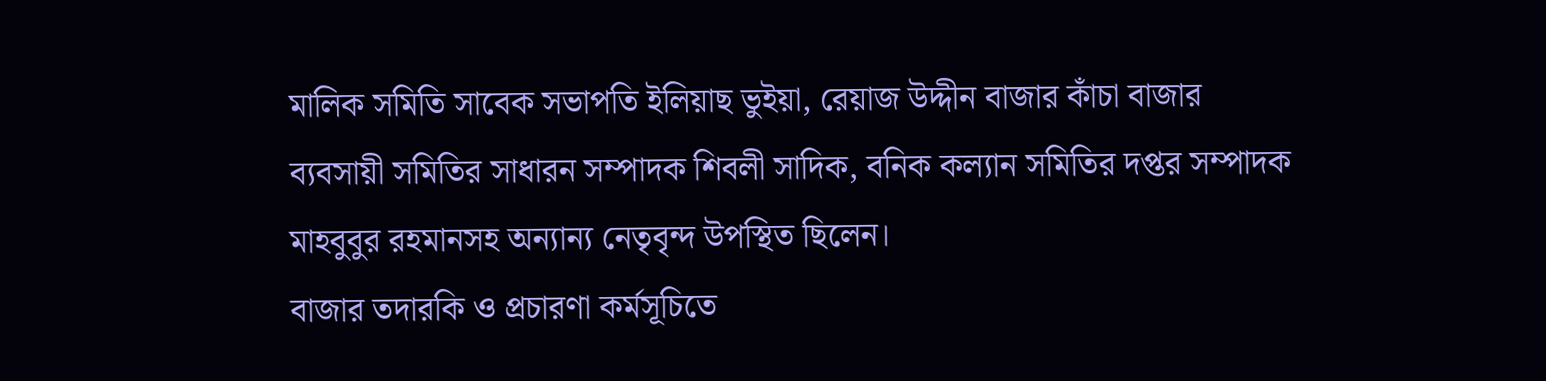মালিক সমিতি সাবেক সভাপতি ইলিয়াছ ভুইয়া, রেয়াজ উদ্দীন বাজার কাঁচা বাজার ব্যবসায়ী সমিতির সাধারন সম্পাদক শিবলী সাদিক, বনিক কল্যান সমিতির দপ্তর সম্পাদক মাহবুবুর রহমানসহ অন্যান্য নেতৃবৃন্দ উপস্থিত ছিলেন।
বাজার তদারকি ও প্রচারণা কর্মসূচিতে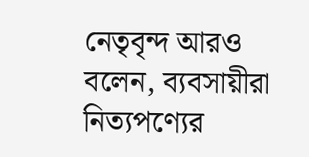নেতৃবৃন্দ আরও বলেন, ব্যবসায়ীরা নিত্যপণ্যের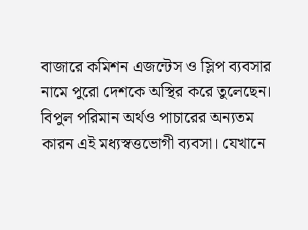বাজারে কমিশন এজন্টেস ও স্লিপ ব্যবসার নামে পুরো দেশকে অস্থির করে তুলেছেন। বিপুল পরিমান অর্থও পাচারের অন্যতম কারন এই মধ্যস্বত্তভোগী ব্যবসা। যেখানে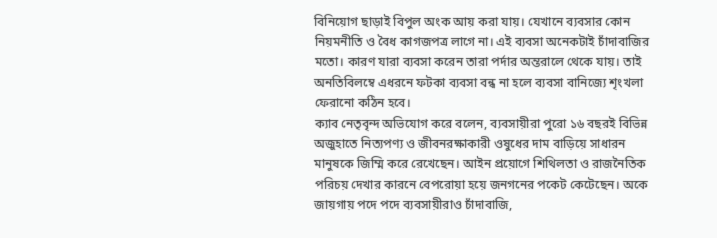বিনিয়োগ ছাড়াই বিপুল অংক আয় করা যায়। যেখানে ব্যবসার কোন নিয়মনীতি ও বৈধ কাগজপত্র লাগে না। এই ব্যবসা অনেকটাই চাঁদাবাজির মতো। কারণ যারা ব্যবসা করেন তারা পর্দার অন্তরালে থেকে যায়। তাই অনতিবিলম্বে এধরনে ফটকা ব্যবসা বন্ধ না হলে ব্যবসা বানিজ্যে শৃংখলা ফেরানো কঠিন হবে।
ক্যাব নেতৃবৃন্দ অভিযোগ করে বলেন, ব্যবসায়ীরা পুরো ১৬ বছরই বিভিন্ন অজুহাতে নিত্যপণ্য ও জীবনরক্ষাকারী ওষুধের দাম বাড়িয়ে সাধারন মানুষকে জিম্মি করে রেখেছেন। আইন প্রয়োগে শিথিলতা ও রাজনৈতিক পরিচয় দেখার কারনে বেপরোয়া হয়ে জনগনের পকেট কেটেছেন। অকে জায়গায় পদে পদে ব্যবসায়ীরাও চাঁদাবাজি,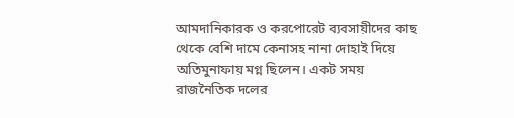আমদানিকারক ও করপোরেট ব্যবসায়ীদের কাছ থেকে বেশি দামে কেনাসহ নানা দোহাই দিয়ে অতিমুনাফায় মগ্ন ছিলেন। একট সময় রাজনৈতিক দলের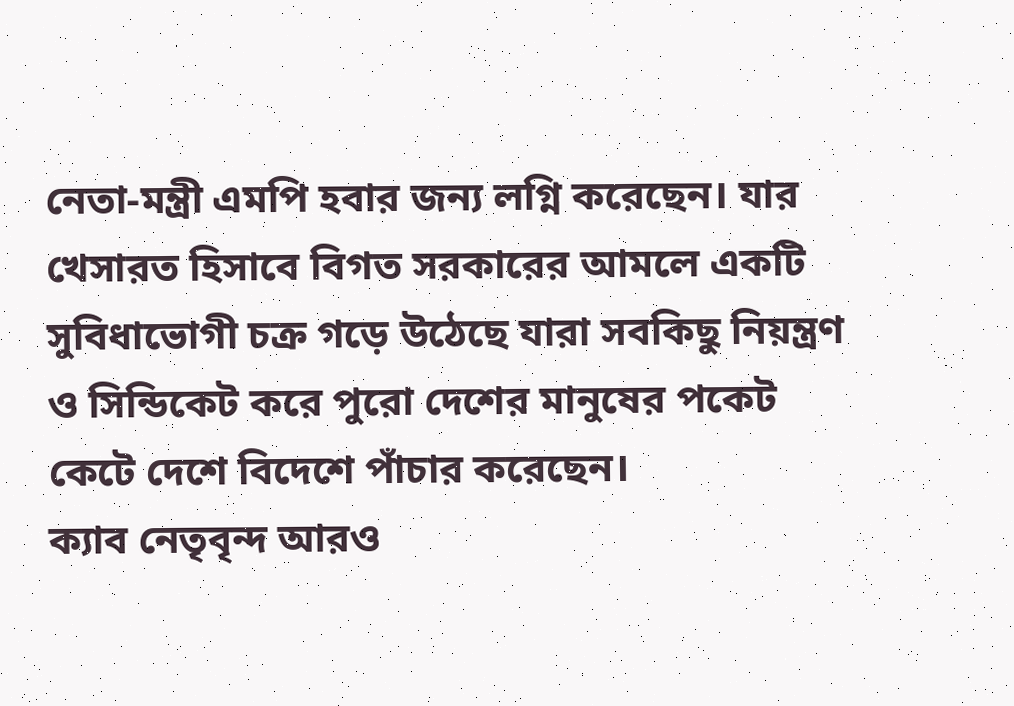নেতা-মন্ত্রী এমপি হবার জন্য লগ্নি করেছেন। যার খেসারত হিসাবে বিগত সরকারের আমলে একটি সুবিধাভোগী চক্র গড়ে উঠেছে যারা সবকিছু নিয়ন্ত্রণ ও সিন্ডিকেট করে পুরো দেশের মানুষের পকেট কেটে দেশে বিদেশে পাঁচার করেছেন।
ক্যাব নেতৃবৃন্দ আরও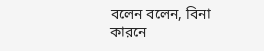বলেন বলেন, বিনা কারনে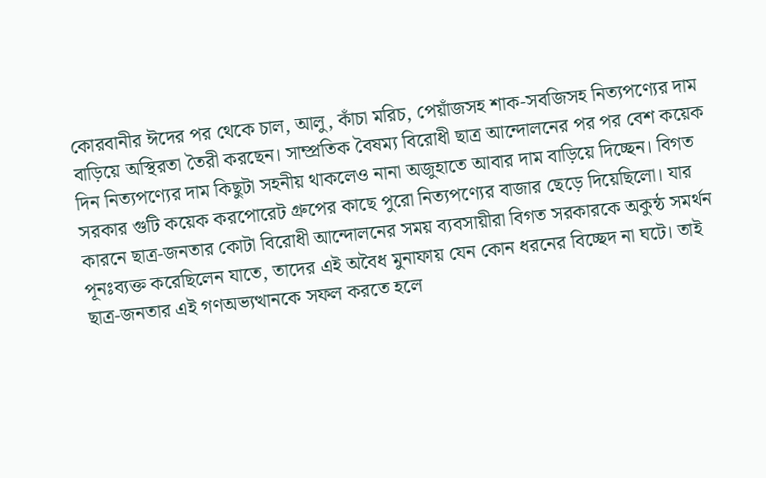কোরবানীর ঈদের পর থেকে চাল, আলু, কাঁচা মরিচ, পেয়াঁজসহ শাক-সবজিসহ নিত্যপণ্যের দাম বাড়িয়ে অস্থিরতা তৈরী করছেন। সাম্প্রতিক বৈষম্য বিরোধী ছাত্র আন্দোলনের পর পর বেশ কয়েক দিন নিত্যপণ্যের দাম কিছুটা সহনীয় থাকলেও নানা অজুহাতে আবার দাম বাড়িয়ে দিচ্ছেন। বিগত সরকার গুটি কয়েক করপোরেট গ্রুপের কাছে পুরো নিত্যপণ্যের বাজার ছেড়ে দিয়েছিলো। যার কারনে ছাত্র-জনতার কোটা বিরোধী আন্দোলনের সময় ব্যবসায়ীরা বিগত সরকারকে অকুন্ঠ সমর্থন পূনঃব্যক্ত করেছিলেন যাতে, তাদের এই অবৈধ মুনাফায় যেন কোন ধরনের বিচ্ছেদ না ঘটে। তাই ছাত্র-জনতার এই গণঅভ্যত্থানকে সফল করতে হলে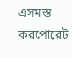এসমস্ত করপোরেট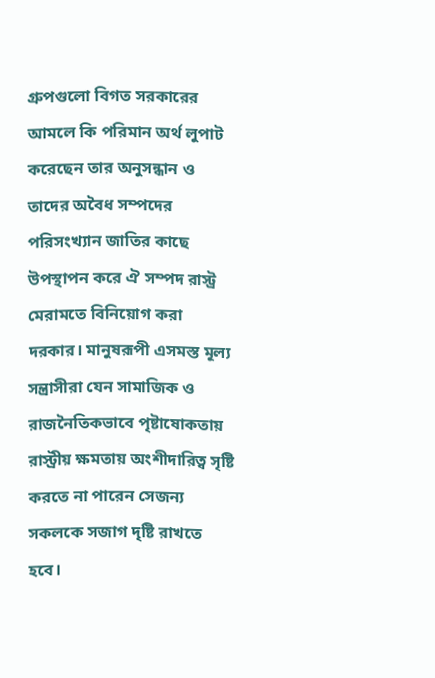গ্রুপগুলো বিগত সরকারের আমলে কি পরিমান অর্থ লুপাট করেছেন তার অনুসন্ধান ও তাদের অবৈধ সম্পদের পরিসংখ্যান জাতির কাছে উপস্থাপন করে ঐ সম্পদ রাস্ট্র মেরামতে বিনিয়োগ করা দরকার। মানুষরূপী এসমস্ত মূল্য সন্ত্রাসীরা যেন সামাজিক ও রাজনৈতিকভাবে পৃষ্টাষোকতায় রাস্ট্রীয় ক্ষমতায় অংশীদারিত্ব সৃষ্টি করতে না পারেন সেজন্য সকলকে সজাগ দৃষ্টি রাখতে হবে।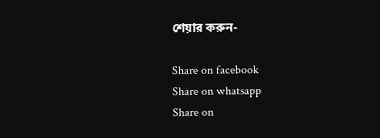শেয়ার করুন-

Share on facebook
Share on whatsapp
Share on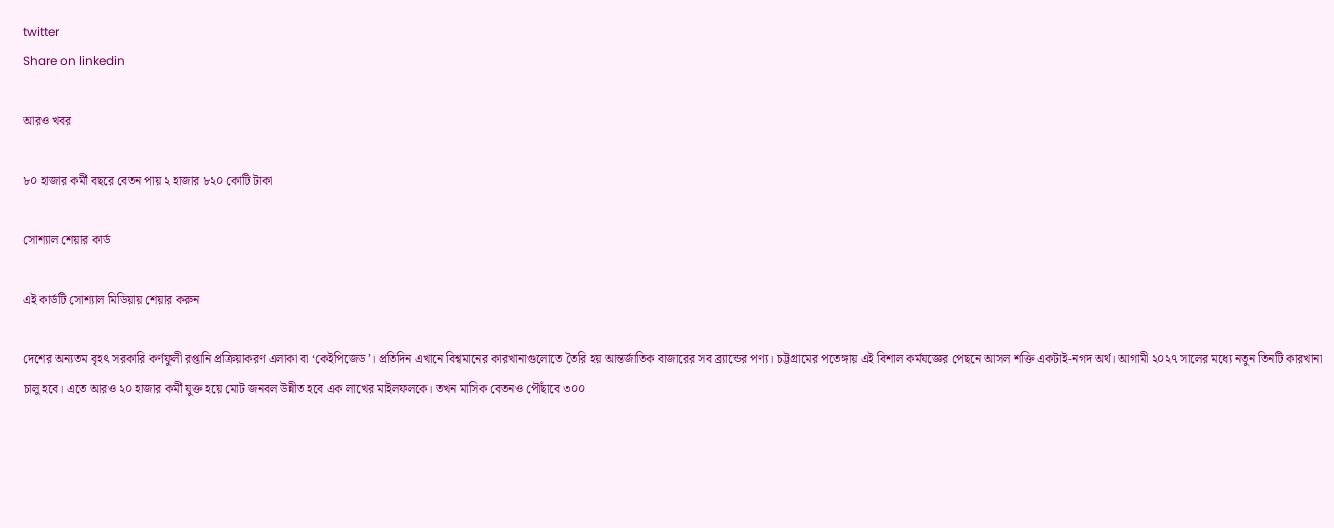twitter
Share on linkedin

আরও খবর

৮০ হাজার কর্মী বছরে বেতন পায় ২ হাজার ৮২০ কোটি টাকা

সোশ্যাল শেয়ার কার্ড

এই কার্ডটি সোশ্যাল মিডিয়ায় শেয়ার করুন

দেশের অন্যতম বৃহৎ সরকারি কর্ণফুলী রপ্তানি প্রক্রিয়াকরণ এলাকা বা ‘কেইপিজেড’। প্রতিদিন এখানে বিশ্বমানের কারখানাগুলোতে তৈরি হয় আন্তর্জাতিক বাজারের সব ব্র্যান্ডের পণ্য। চট্টগ্রামের পতেঙ্গায় এই বিশাল কর্মযজ্ঞের পেছনে আসল শক্তি একটাই-নগদ অর্থ। আগামী ২০২৭ সালের মধ্যে নতুন তিনটি কারখানা চালু হবে। এতে আরও ২০ হাজার কর্মী যুক্ত হয়ে মোট জনবল উন্নীত হবে এক লাখের মাইলফলকে। তখন মাসিক বেতনও পৌঁছাবে ৩০০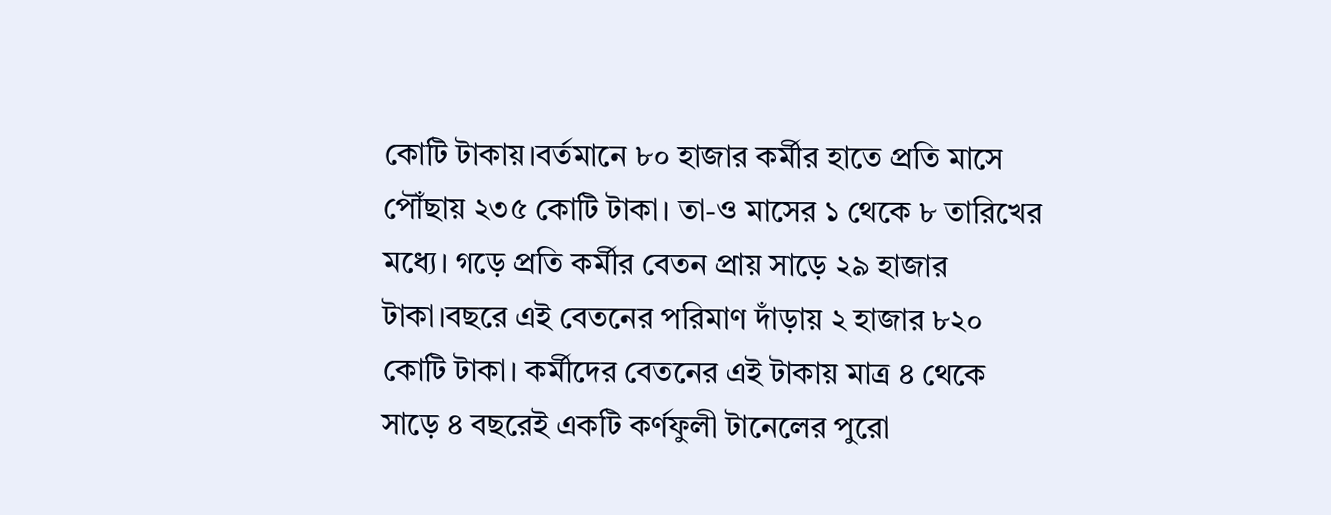কোটি টাকায়।বর্তমানে ৮০ হাজার কর্মীর হাতে প্রতি মাসে পৌঁছায় ২৩৫ কোটি টাকা। তা-ও মাসের ১ থেকে ৮ তারিখের মধ্যে। গড়ে প্রতি কর্মীর বেতন প্রায় সাড়ে ২৯ হাজার টাকা।বছরে এই বেতনের পরিমাণ দাঁড়ায় ২ হাজার ৮২০ কোটি টাকা। কর্মীদের বেতনের এই টাকায় মাত্র ৪ থেকে সাড়ে ৪ বছরেই একটি কর্ণফুলী টানেলের পুরো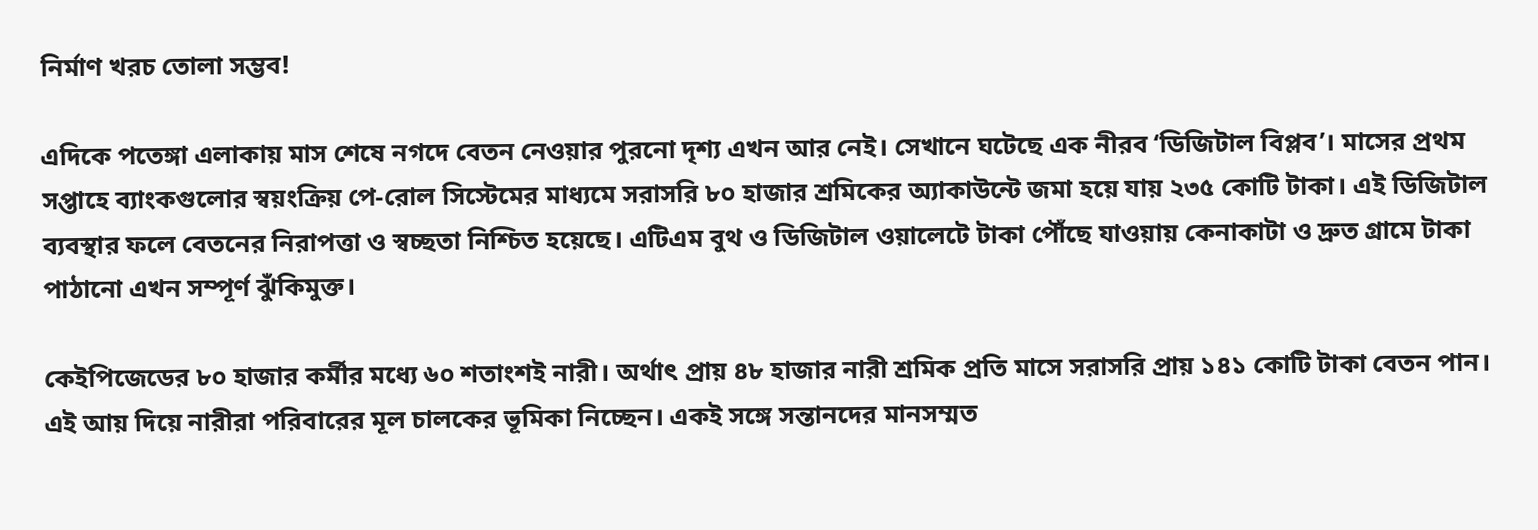নির্মাণ খরচ তোলা সম্ভব!

এদিকে পতেঙ্গা এলাকায় মাস শেষে নগদে বেতন নেওয়ার পুরনো দৃশ্য এখন আর নেই। সেখানে ঘটেছে এক নীরব ‘ডিজিটাল বিপ্লব’। মাসের প্রথম সপ্তাহে ব্যাংকগুলোর স্বয়ংক্রিয় পে-রোল সিস্টেমের মাধ্যমে সরাসরি ৮০ হাজার শ্রমিকের অ্যাকাউন্টে জমা হয়ে যায় ২৩৫ কোটি টাকা। এই ডিজিটাল ব্যবস্থার ফলে বেতনের নিরাপত্তা ও স্বচ্ছতা নিশ্চিত হয়েছে। এটিএম বুথ ও ডিজিটাল ওয়ালেটে টাকা পৌঁছে যাওয়ায় কেনাকাটা ও দ্রুত গ্রামে টাকা পাঠানো এখন সম্পূর্ণ ঝুঁকিমুক্ত।

কেইপিজেডের ৮০ হাজার কর্মীর মধ্যে ৬০ শতাংশই নারী। অর্থাৎ প্রায় ৪৮ হাজার নারী শ্রমিক প্রতি মাসে সরাসরি প্রায় ১৪১ কোটি টাকা বেতন পান। এই আয় দিয়ে নারীরা পরিবারের মূল চালকের ভূমিকা নিচ্ছেন। একই সঙ্গে সন্তানদের মানসম্মত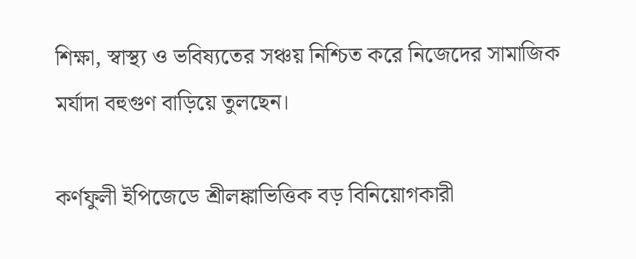শিক্ষা, স্বাস্থ্য ও ভবিষ্যতের সঞ্চয় নিশ্চিত করে নিজেদের সামাজিক মর্যাদা বহুগুণ বাড়িয়ে তুলছেন।

কর্ণফুলী ইপিজেডে শ্রীলঙ্কাভিত্তিক বড় বিনিয়োগকারী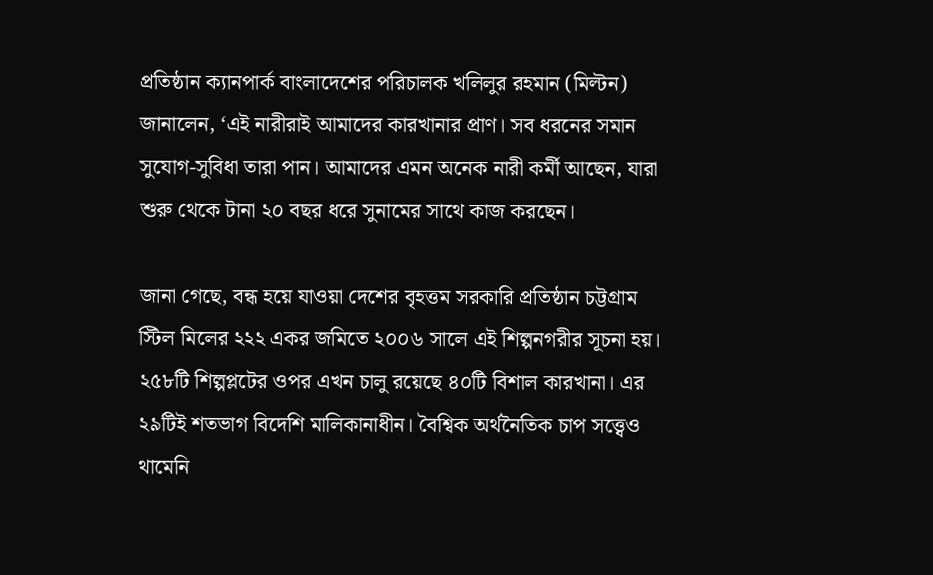প্রতিষ্ঠান ক্যানপার্ক বাংলাদেশের পরিচালক খলিলুর রহমান (মিল্টন) জানালেন, ‘এই নারীরাই আমাদের কারখানার প্রাণ। সব ধরনের সমান সুযোগ-সুবিধা তারা পান। আমাদের এমন অনেক নারী কর্মী আছেন, যারা শুরু থেকে টানা ২০ বছর ধরে সুনামের সাথে কাজ করছেন।

জানা গেছে, বন্ধ হয়ে যাওয়া দেশের বৃহত্তম সরকারি প্রতিষ্ঠান চট্টগ্রাম স্টিল মিলের ২২২ একর জমিতে ২০০৬ সালে এই শিল্পনগরীর সূচনা হয়। ২৫৮টি শিল্পপ্লটের ওপর এখন চালু রয়েছে ৪০টি বিশাল কারখানা। এর ২৯টিই শতভাগ বিদেশি মালিকানাধীন। বৈশ্বিক অর্থনৈতিক চাপ সত্ত্বেও থামেনি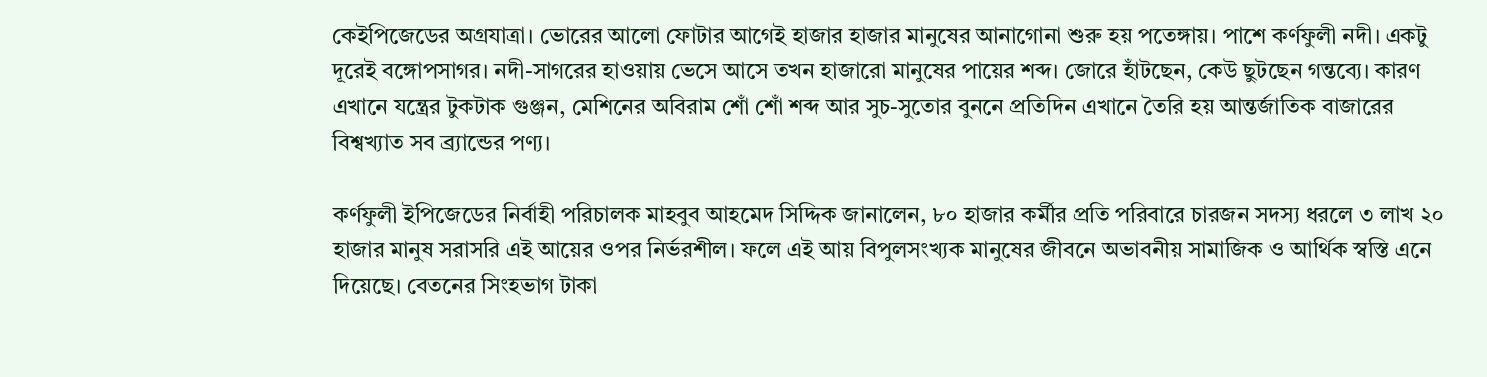কেইপিজেডের অগ্রযাত্রা। ভোরের আলো ফোটার আগেই হাজার হাজার মানুষের আনাগোনা শুরু হয় পতেঙ্গায়। পাশে কর্ণফুলী নদী। একটু দূরেই বঙ্গোপসাগর। নদী-সাগরের হাওয়ায় ভেসে আসে তখন হাজারো মানুষের পায়ের শব্দ। জোরে হাঁটছেন, কেউ ছুটছেন গন্তব্যে। কারণ এখানে যন্ত্রের টুকটাক গুঞ্জন, মেশিনের অবিরাম শোঁ শোঁ শব্দ আর সুচ-সুতোর বুননে প্রতিদিন এখানে তৈরি হয় আন্তর্জাতিক বাজারের বিশ্বখ্যাত সব ব্র্যান্ডের পণ্য।

কর্ণফুলী ইপিজেডের নির্বাহী পরিচালক মাহবুব আহমেদ সিদ্দিক জানালেন, ৮০ হাজার কর্মীর প্রতি পরিবারে চারজন সদস্য ধরলে ৩ লাখ ২০ হাজার মানুষ সরাসরি এই আয়ের ওপর নির্ভরশীল। ফলে এই আয় বিপুলসংখ্যক মানুষের জীবনে অভাবনীয় সামাজিক ও আর্থিক স্বস্তি এনে দিয়েছে। বেতনের সিংহভাগ টাকা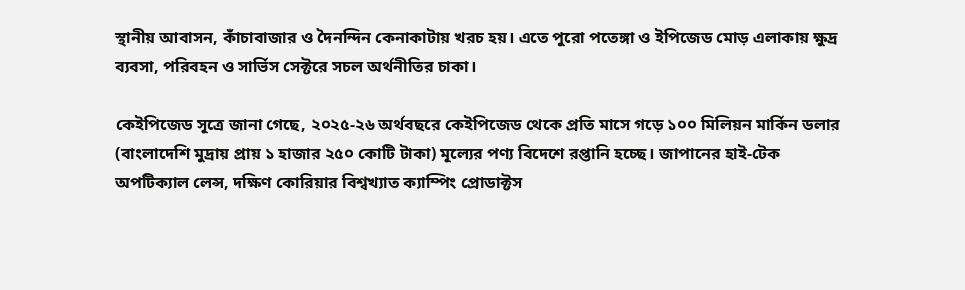স্থানীয় আবাসন, কাঁচাবাজার ও দৈনন্দিন কেনাকাটায় খরচ হয়। এতে পুরো পতেঙ্গা ও ইপিজেড মোড় এলাকায় ক্ষুদ্র ব্যবসা, পরিবহন ও সার্ভিস সেক্টরে সচল অর্থনীতির চাকা।

কেইপিজেড সূত্রে জানা গেছে, ২০২৫-২৬ অর্থবছরে কেইপিজেড থেকে প্রতি মাসে গড়ে ১০০ মিলিয়ন মার্কিন ডলার (বাংলাদেশি মুদ্রায় প্রায় ১ হাজার ২৫০ কোটি টাকা) মূল্যের পণ্য বিদেশে রপ্তানি হচ্ছে। জাপানের হাই-টেক অপটিক্যাল লেন্স, দক্ষিণ কোরিয়ার বিশ্বখ্যাত ক্যাম্পিং প্রোডাক্টস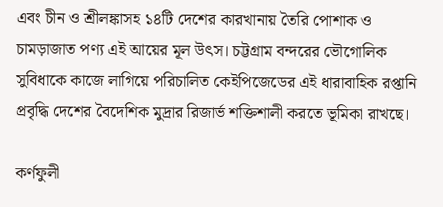এবং চীন ও শ্রীলঙ্কাসহ ১৪টি দেশের কারখানায় তৈরি পোশাক ও চামড়াজাত পণ্য এই আয়ের মূল উৎস। চট্টগ্রাম বন্দরের ভৌগোলিক সুবিধাকে কাজে লাগিয়ে পরিচালিত কেইপিজেডের এই ধারাবাহিক রপ্তানি প্রবৃদ্ধি দেশের বৈদেশিক মুদ্রার রিজার্ভ শক্তিশালী করতে ভূমিকা রাখছে।

কর্ণফুলী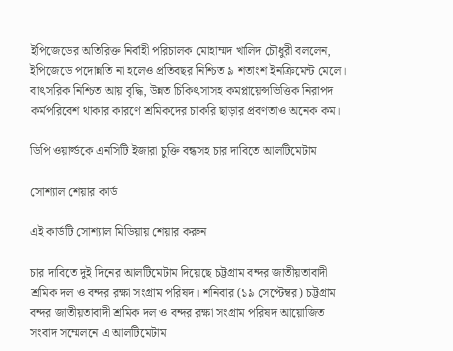ইপিজেডের অতিরিক্ত নির্বাহী পরিচালক মোহাম্মদ খালিদ চৌধুরী বললেন, ইপিজেডে পদোন্নতি না হলেও প্রতিবছর নিশ্চিত ৯ শতাংশ ইনক্রিমেন্ট মেলে। বাৎসরিক নিশ্চিত আয় বৃদ্ধি, উন্নত চিকিৎসাসহ কমপ্লায়েন্সভিত্তিক নিরাপদ কর্মপরিবেশ থাকার কারণে শ্রমিকদের চাকরি ছাড়ার প্রবণতাও অনেক কম।

ডিপি ওয়ার্ল্ডকে এনসিটি ইজারা চুক্তি বন্ধসহ চার দাবিতে আলটিমেটাম

সোশ্যাল শেয়ার কার্ড

এই কার্ডটি সোশ্যাল মিডিয়ায় শেয়ার করুন

চার দাবিতে দুই দিনের আলটিমেটাম দিয়েছে চট্টগ্রাম বন্দর জাতীয়তাবাদী শ্রমিক দল ও বন্দর রক্ষা সংগ্রাম পরিষদ। শনিবার (১৯ সেপ্টেম্বর) চট্টগ্রাম বন্দর জাতীয়তাবাদী শ্রমিক দল ও বন্দর রক্ষা সংগ্রাম পরিষদ আয়োজিত সংবাদ সম্মেলনে এ আলটিমেটাম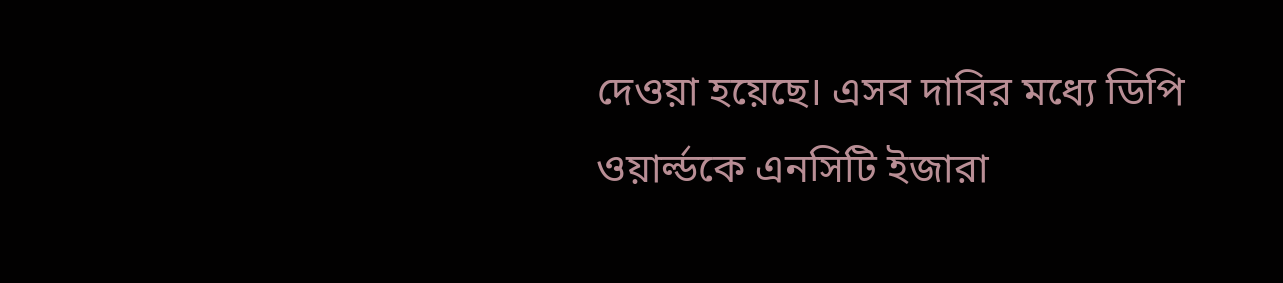দেওয়া হয়েছে। এসব দাবির মধ্যে ডিপি ওয়ার্ল্ডকে এনসিটি ইজারা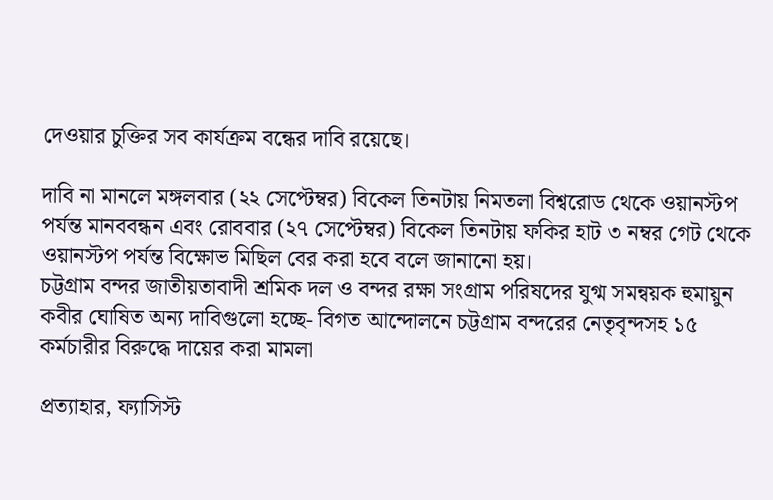দেওয়ার চুক্তির সব কার্যক্রম বন্ধের দাবি রয়েছে।

দাবি না মানলে মঙ্গলবার (২২ সেপ্টেম্বর) বিকেল তিনটায় নিমতলা বিশ্বরোড থেকে ওয়ানস্টপ পর্যন্ত মানববন্ধন এবং রোববার (২৭ সেপ্টেম্বর) বিকেল তিনটায় ফকির হাট ৩ নম্বর গেট থেকে ওয়ানস্টপ পর্যন্ত বিক্ষোভ মিছিল বের করা হবে বলে জানানো হয়।
চট্টগ্রাম বন্দর জাতীয়তাবাদী শ্রমিক দল ও বন্দর রক্ষা সংগ্রাম পরিষদের যুগ্ম সমন্বয়ক হুমায়ুন কবীর ঘোষিত অন্য দাবিগুলো হচ্ছে- বিগত আন্দোলনে চট্টগ্রাম বন্দরের নেতৃবৃন্দসহ ১৫ কর্মচারীর বিরুদ্ধে দায়ের করা মামলা

প্রত্যাহার, ফ্যাসিস্ট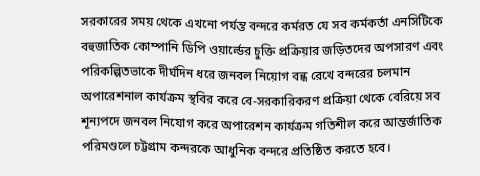সরকারের সময় থেকে এখনো পর্যন্ত বন্দরে কর্মরত যে সব কর্মকর্তা এনসিটিকে বহুজাতিক কোম্পানি ডিপি ওয়ার্ল্ডের চুক্তি প্রক্রিয়ার জড়িতদের অপসারণ এবং পরিকল্পিতভাকে দীর্ঘদিন ধরে জনবল নিয়োগ বন্ধ রেখে বন্দরের চলমান অপারেশনাল কার্যক্রম স্থবির করে বে-সরকারিকরণ প্রক্রিয়া থেকে বেরিয়ে সব শূন্যপদে জনবল নিযোগ করে অপারেশন কার্যক্রম গতিশীল করে আন্তর্জাতিক পরিমণ্ডলে চট্টগ্রাম কন্দরকে আধুনিক বন্দরে প্রতিষ্ঠিত করতে হবে।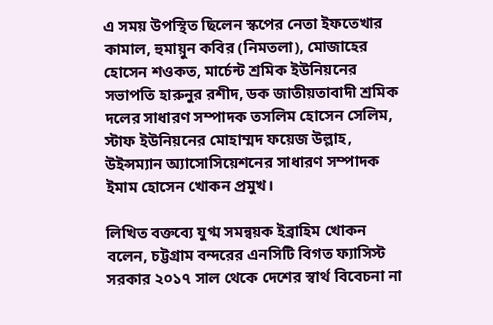এ সময় উপস্থিত ছিলেন স্কপের নেতা ইফতেখার কামাল, হুমায়ুন কবির (নিমতলা), মোজাহের হোসেন শওকত, মার্চেন্ট শ্রমিক ইউনিয়নের সভাপতি হারুনুর রশীদ, ডক জাতীয়তাবাদী শ্রমিক দলের সাধারণ সম্পাদক তসলিম হোসেন সেলিম, স্টাফ ইউনিয়নের মোহাম্মদ ফয়েজ উল্লাহ, উইন্সম্যান অ্যাসোসিয়েশনের সাধারণ সম্পাদক ইমাম হোসেন খোকন প্রমুখ।

লিখিত বক্তব্যে যুগ্ম সমন্বয়ক ইব্রাহিম খোকন বলেন, চট্টগ্রাম বন্দরের এনসিটি বিগত ফ্যাসিস্ট সরকার ২০১৭ সাল থেকে দেশের স্বার্থ বিবেচনা না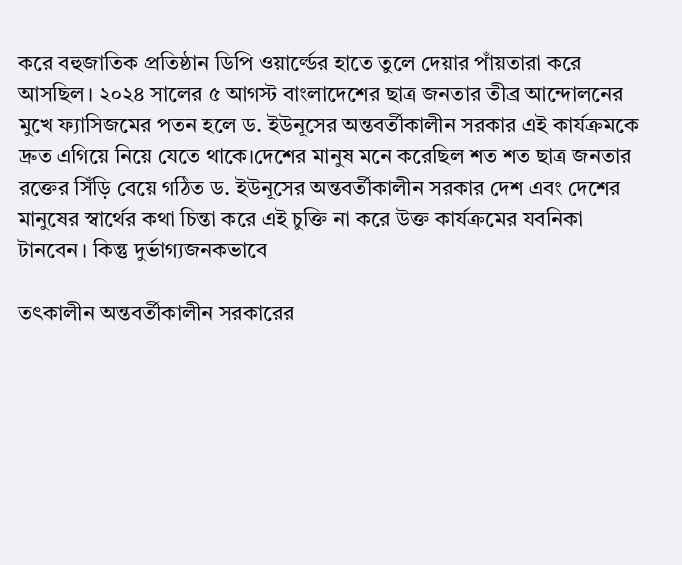করে বহুজাতিক প্রতিষ্ঠান ডিপি ওয়ার্ল্ডের হাতে তুলে দেয়ার পাঁয়তারা করে আসছিল। ২০২৪ সালের ৫ আগস্ট বাংলাদেশের ছাত্র জনতার তীব্র আন্দোলনের মুখে ফ্যাসিজমের পতন হলে ড. ইউনূসের অন্তবর্তীকালীন সরকার এই কার্যক্রমকে দ্রুত এগিয়ে নিয়ে যেতে থাকে।দেশের মানুষ মনে করেছিল শত শত ছাত্র জনতার রক্তের সিঁড়ি বেয়ে গঠিত ড. ইউনূসের অন্তবর্তীকালীন সরকার দেশ এবং দেশের মানুষের স্বার্থের কথা চিন্তা করে এই চুক্তি না করে উক্ত কার্যক্রমের যবনিকা টানবেন। কিন্তু দুর্ভাগ্যজনকভাবে

তৎকালীন অন্তবর্তীকালীন সরকারের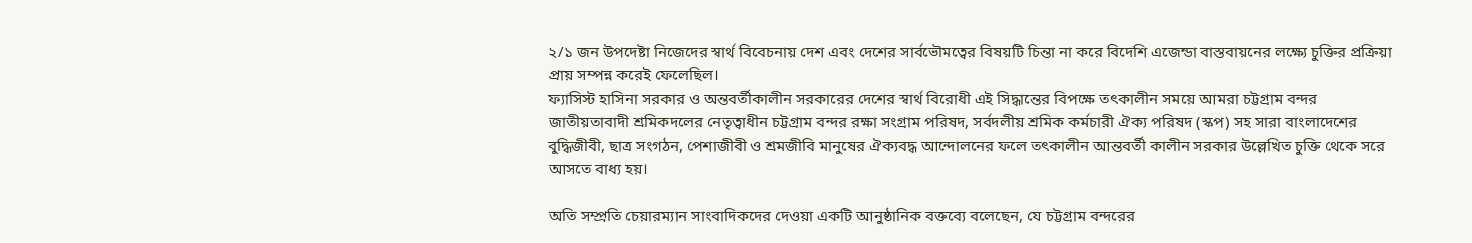২/১ জন উপদেষ্টা নিজেদের স্বার্থ বিবেচনায় দেশ এবং দেশের সার্বভৌমত্বের বিষয়টি চিন্তা না করে বিদেশি এজেন্ডা বাস্তবায়নের লক্ষ্যে চুক্তির প্রক্রিয়া প্রায় সম্পন্ন করেই ফেলেছিল।
ফ্যাসিস্ট হাসিনা সরকার ও অন্তবর্তীকালীন সরকারের দেশের স্বার্থ বিরোধী এই সিদ্ধান্তের বিপক্ষে তৎকালীন সময়ে আমরা চট্টগ্রাম বন্দর জাতীয়তাবাদী শ্রমিকদলের নেতৃত্বাধীন চট্টগ্রাম বন্দর রক্ষা সংগ্রাম পরিষদ, সর্বদলীয় শ্রমিক কর্মচারী ঐক্য পরিষদ (স্কপ) সহ সারা বাংলাদেশের বুদ্ধিজীবী, ছাত্র সংগঠন, পেশাজীবী ও শ্রমজীবি মানুষের ঐক্যবদ্ধ আন্দোলনের ফলে তৎকালীন আন্তবর্তী কালীন সরকার উল্লেখিত চুক্তি থেকে সরে আসতে বাধ্য হয়।

অতি সম্প্রতি চেয়ারম্যান সাংবাদিকদের দেওয়া একটি আনুষ্ঠানিক বক্তব্যে বলেছেন, যে চট্টগ্রাম বন্দরের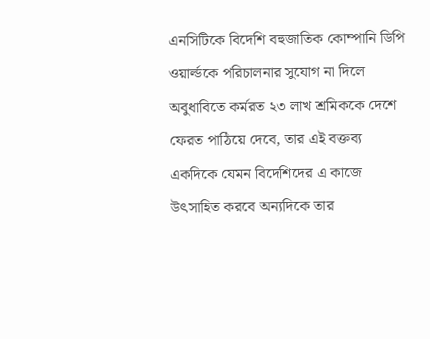এনসিটিকে বিদেশি বহুজাতিক কোম্পানি ডিপি ওয়ার্ল্ডকে পরিচালনার সুযোগ না দিলে অবুধাবিতে কর্মরত ২৩ লাখ শ্রমিককে দেশে ফেরত পাঠিয়ে দেবে, তার এই বক্তব্য একদিকে যেমন বিদেশিদের এ কাজে উৎসাহিত করবে অন্যদিকে তার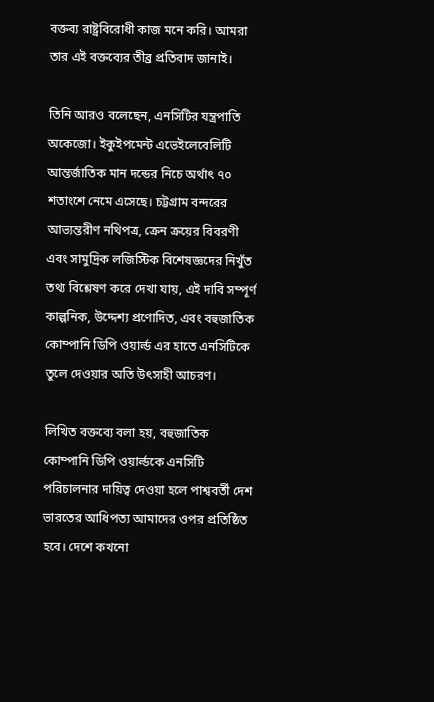বক্তব্য রাষ্ট্রবিরোধী কাজ মনে করি। আমরা তার এই বক্তব্যের তীব্র প্রতিবাদ জানাই।

তিনি আরও বলেছেন, এনসিটির যন্ত্রপাতি অকেজো। ইকুইপমেন্ট এভেইলেবেলিটি আন্তর্জাতিক মান দন্ডের নিচে অর্থাৎ ৭০ শতাংশে নেমে এসেছে। চট্টগ্রাম বন্দরের আভ্যন্তরীণ নথিপত্র, ক্রেন ক্রয়ের বিবরণী এবং সামুদ্রিক লজিস্টিক বিশেষজ্ঞদের নিখুঁত তথ্য বিশ্লেষণ করে দেখা যায়, এই দাবি সম্পূর্ণ কাল্পনিক, উদ্দেশ্য প্রণোদিত, এবং বহুজাতিক কোম্পানি ডিপি ওয়ার্ল্ড এর হাতে এনসিটিকে তুলে দেওয়ার অতি উৎসাহী আচরণ।

লিখিত বক্তব্যে বলা হয়, বহুজাতিক কোম্পানি ডিপি ওয়ার্ল্ডকে এনসিটি পরিচালনার দায়িত্ব দেওয়া হলে পাশ্ববর্তী দেশ ভারতের আধিপত্য আমাদের ওপর প্রতিষ্ঠিত হবে। দেশে কখনো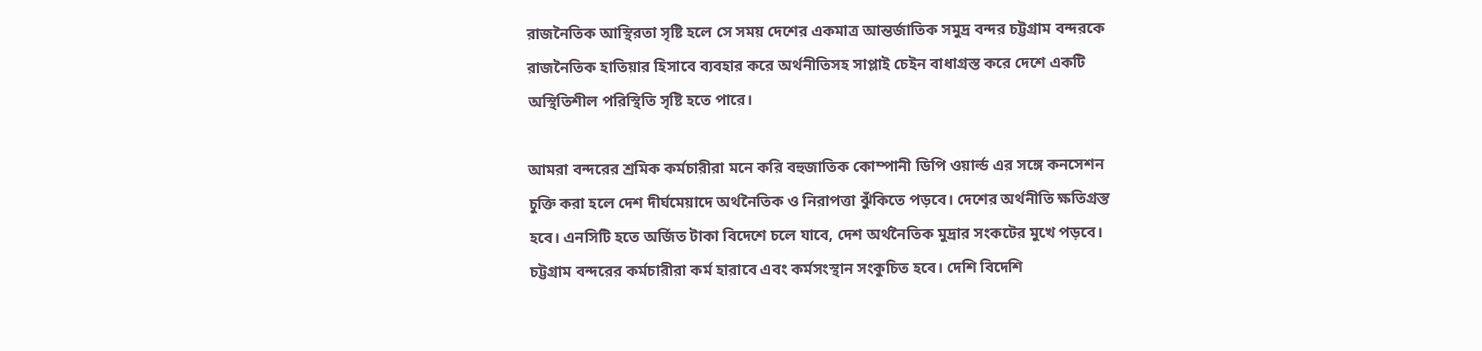রাজনৈতিক আস্থিরতা সৃষ্টি হলে সে সময় দেশের একমাত্র আন্তর্জাতিক সমুদ্র বন্দর চট্টগ্রাম বন্দরকে রাজনৈতিক হাতিয়ার হিসাবে ব্যবহার করে অর্থনীতিসহ সাপ্লাই চেইন বাধাগ্রস্ত করে দেশে একটি অস্থিতিশীল পরিস্থিতি সৃষ্টি হতে পারে।

আমরা বন্দরের শ্রমিক কর্মচারীরা মনে করি বহুজাতিক কোম্পানী ডিপি ওয়ার্ল্ড এর সঙ্গে কনসেশন চুক্তি করা হলে দেশ দীর্ঘমেয়াদে অর্থনৈতিক ও নিরাপত্তা ঝুঁকিতে পড়বে। দেশের অর্থনীতি ক্ষতিগ্রস্ত হবে। এনসিটি হতে অর্জিত টাকা বিদেশে চলে যাবে, দেশ অর্থনৈতিক মুদ্রার সংকটের মুখে পড়বে। চট্টগ্রাম বন্দরের কর্মচারীরা কর্ম হারাবে এবং কর্মসংস্থান সংকুচিত হবে। দেশি বিদেশি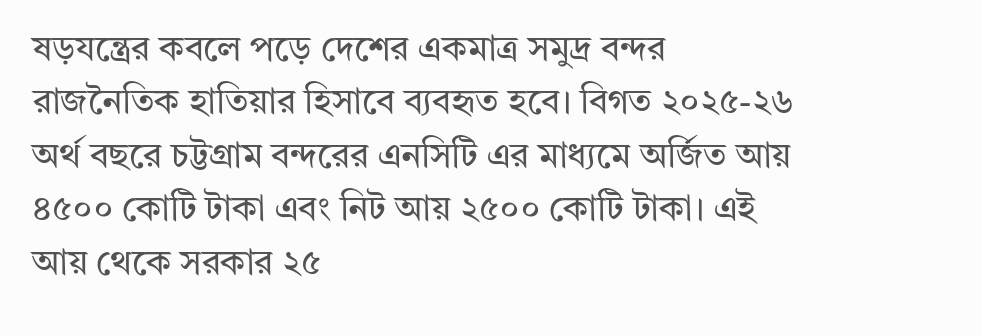ষড়যন্ত্রের কবলে পড়ে দেশের একমাত্র সমুদ্র বন্দর রাজনৈতিক হাতিয়ার হিসাবে ব্যবহৃত হবে। বিগত ২০২৫-২৬ অর্থ বছরে চট্টগ্রাম বন্দরের এনসিটি এর মাধ্যমে অর্জিত আয় ৪৫০০ কোটি টাকা এবং নিট আয় ২৫০০ কোটি টাকা। এই আয় থেকে সরকার ২৫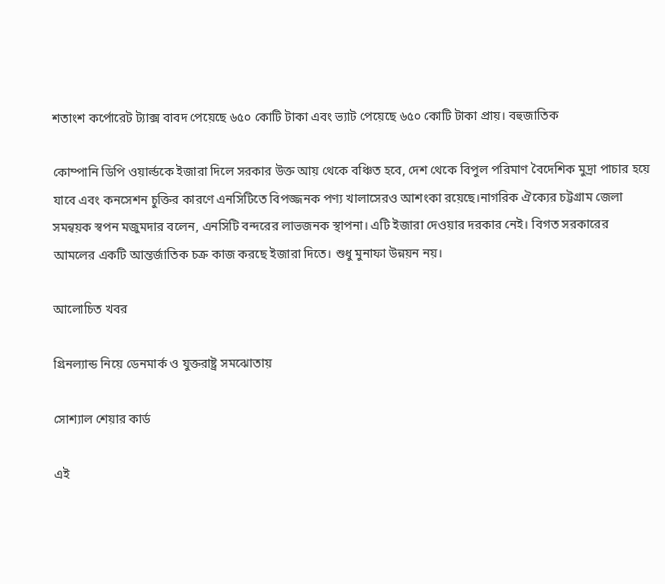শতাংশ কর্পোরেট ট্যাক্স বাবদ পেয়েছে ৬৫০ কোটি টাকা এবং ভ্যাট পেয়েছে ৬৫০ কোটি টাকা প্রায়। বহুজাতিক

কোম্পানি ডিপি ওয়ার্ল্ডকে ইজারা দিলে সরকার উক্ত আয় থেকে বঞ্চিত হবে, দেশ থেকে বিপুল পরিমাণ বৈদেশিক মুদ্রা পাচার হয়ে যাবে এবং কনসেশন চুক্তির কারণে এনসিটিতে বিপজ্জনক পণ্য খালাসেরও আশংকা রয়েছে।নাগরিক ঐক্যের চট্টগ্রাম জেলা সমন্বয়ক স্বপন মজুমদার বলেন, এনসিটি বন্দরের লাভজনক স্থাপনা। এটি ইজারা দেওয়ার দরকার নেই। বিগত সরকারের আমলের একটি আন্তর্জাতিক চক্র কাজ করছে ইজারা দিতে। শুধু মুনাফা উন্নয়ন নয়।

আলোচিত খবর

গ্রিনল্যান্ড নিয়ে ডেনমার্ক ও যুক্তরাষ্ট্র সমঝোতায়

সোশ্যাল শেয়ার কার্ড

এই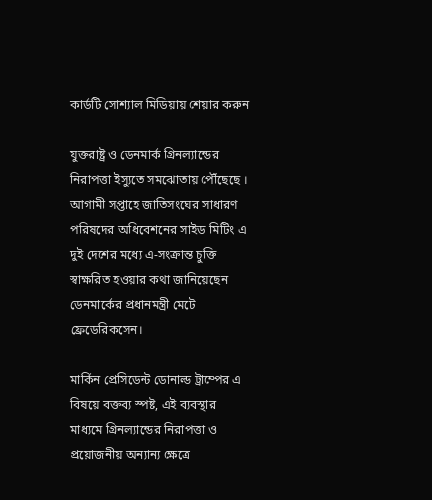কার্ডটি সোশ্যাল মিডিয়ায় শেয়ার করুন

যুক্তরাষ্ট্র ও ডেনমার্ক গ্রিনল্যান্ডের নিরাপত্তা ইস্যুতে সমঝোতায় পৌঁছেছে । আগামী সপ্তাহে জাতিসংঘের সাধারণ পরিষদের অধিবেশনের সাইড মিটিং এ দুই দেশের মধ্যে এ-সংক্রান্ত চুক্তি স্বাক্ষরিত হওয়ার কথা জানিয়েছেন ডেনমার্কের প্রধানমন্ত্রী মেটে ফ্রেডেরিকসেন।

মার্কিন প্রেসিডেন্ট ডোনাল্ড ট্রাম্পের এ বিষয়ে বক্তব্য স্পষ্ট, এই ব্যবস্থার মাধ্যমে গ্রিনল্যান্ডের নিরাপত্তা ও প্রয়োজনীয় অন্যান্য ক্ষেত্রে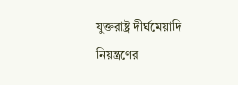যুক্তরাষ্ট্র দীর্ঘমেয়াদি নিয়ন্ত্রণের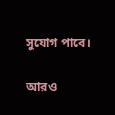সুযোগ পাবে।

আরও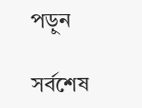পড়ুন

সর্বশেষ